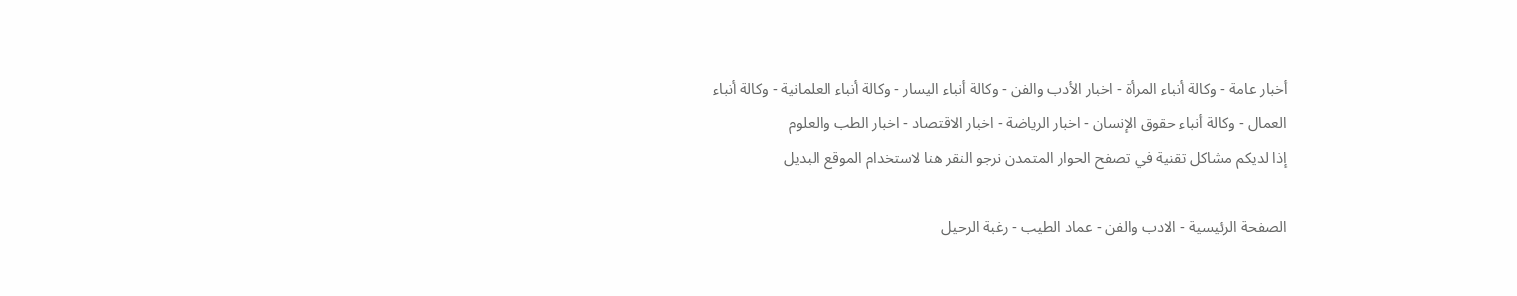أخبار عامة - وكالة أنباء المرأة - اخبار الأدب والفن - وكالة أنباء اليسار - وكالة أنباء العلمانية - وكالة أنباء العمال - وكالة أنباء حقوق الإنسان - اخبار الرياضة - اخبار الاقتصاد - اخبار الطب والعلوم
إذا لديكم مشاكل تقنية في تصفح الحوار المتمدن نرجو النقر هنا لاستخدام الموقع البديل

الصفحة الرئيسية - الادب والفن - عماد الطيب - رغبة الرحيل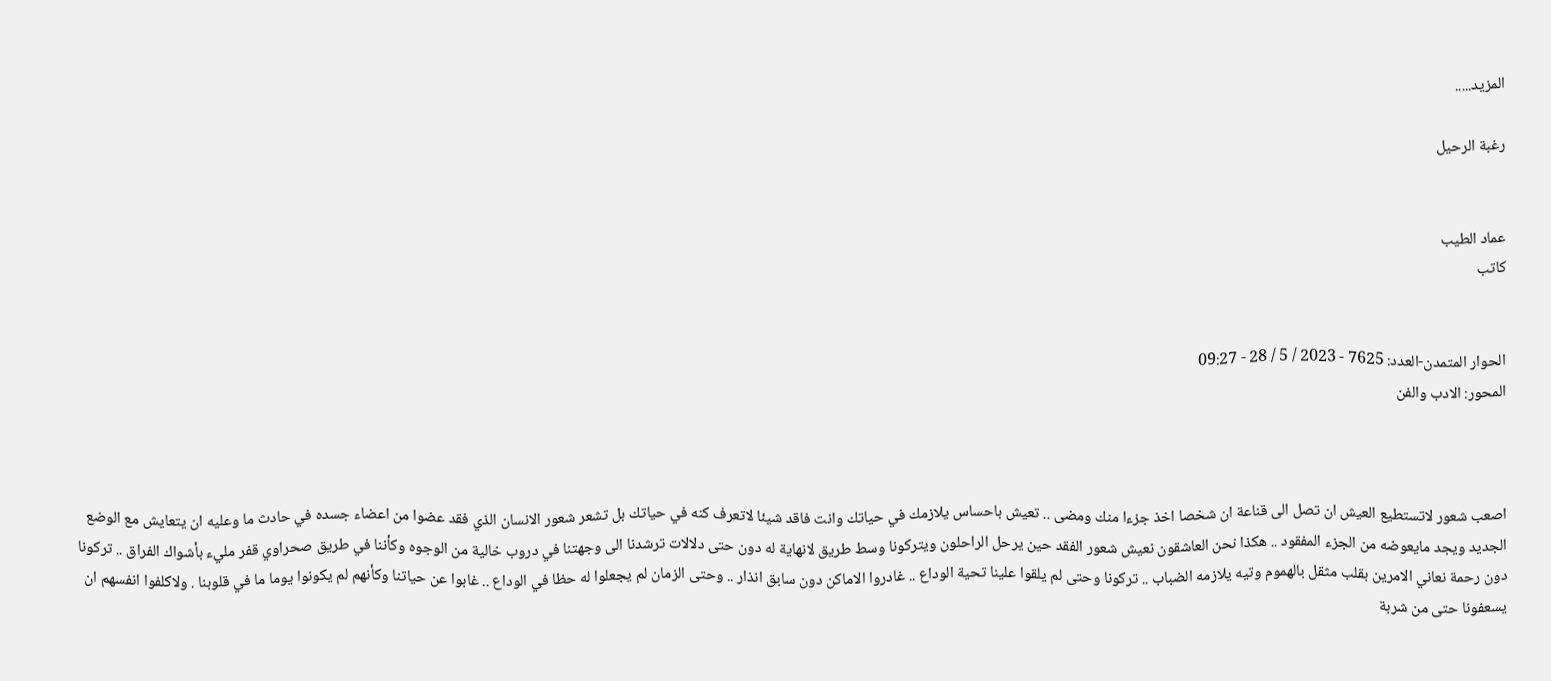المزيد.....

رغبة الرحيل


عماد الطيب
كاتب


الحوار المتمدن-العدد: 7625 - 2023 / 5 / 28 - 09:27
المحور: الادب والفن



اصعب شعور لاتستطيع العيش ان تصل الى قناعة ان شخصا اخذ جزءا منك ومضى .. تعيش باحساس يلازمك في حياتك وانت فاقد شيئا لاتعرف كنه في حياتك بل تشعر شعور الانسان الذي فقد عضوا من اعضاء جسده في حادث ما وعليه ان يتعايش مع الوضع الجديد ويجد مايعوضه من الجزء المفقود .. هكذا نحن العاشقون نعيش شعور الفقد حين يرحل الراحلون ويتركونا وسط طريق لانهاية له دون حتى دلالات ترشدنا الى وجهتنا في دروب خالية من الوجوه وكأننا في طريق صحراوي قفر مليء بأشواك الفراق .. تركونا دون رحمة نعاني الامرين بقلب مثقل بالهموم وتيه يلازمه الضباب .. تركونا وحتى لم يلقوا علينا تحية الوداع .. غادروا الاماكن دون سابق انذار .. وحتى الزمان لم يجعلوا له حظا في الوداع .. غابوا عن حياتنا وكأنهم لم يكونوا يوما ما في قلوبنا . ولاكلفوا انفسهم ان يسعفونا حتى من شربة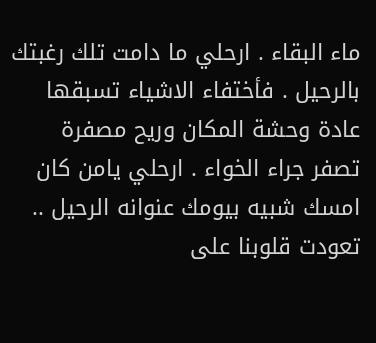ماء البقاء . ارحلي ما دامت تلك رغبتك بالرحيل . فأختفاء الاشياء تسبقها عادة وحشة المكان وريح مصفرة تصفر جراء الخواء . ارحلي يامن كان امسك شبيه بيومك عنوانه الرحيل .. تعودت قلوبنا على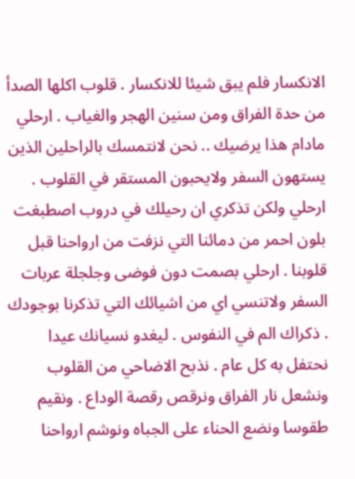الانكسار فلم يبق شيئا للانكسار . قلوب اكلها الصدأ من حدة الفراق ومن سنين الهجر والغياب . ارحلي مادام هذا يرضيك .. نحن لانتمسك بالراحلين الذين يستهون السفر ولايحبون المستقر في القلوب . ارحلي ولكن تذكري ان رحيلك في دروب اصطبغت بلون احمر من دمائنا التي نزفت من ارواحنا قبل قلوبنا . ارحلي بصمت دون فوضى وجلجلة عربات السفر ولاتنسي اي من اشيائك التي تذكرنا بوجودك . ذكراك الم في النفوس . ليغدو نسيانك عيدا نحتفل به كل عام . نذبح الاضاحي من القلوب ونشعل نار الفراق ونرقص رقصة الوداع . ونقيم طقوسا ونضع الحناء على الجباه ونوشم ارواحنا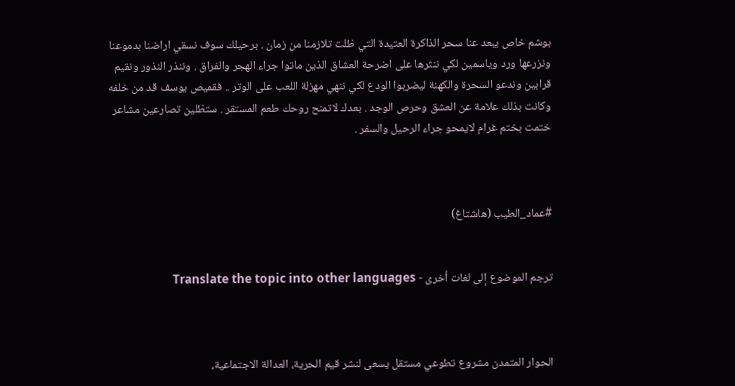بوشم خاص يبعد عنا سحر الذاكرة العتيدة التي ظلت تلازمنا من زمان . برحيلك سوف نسقي اراضنا بدموعنا ونزرعها ورد وياسمين لكي ننثرها على اضرحة العشاق الذين ماتوا جراء الهجر والفراق . وننذر النذور ونقيم قرابين وندعو السحرة والكهنة ليضربوا الودع لكي ننهي مهزلة اللعب على الوتر .. فقميص يوسف قد من خلفه وكانت بذلك علامة عن العشق وحرص الوجد . بعدك لاتمنح روحك طعم المستقر . ستظلين تصارعين مشاعر ختمت بختم غرام لايمحو جراء الرحيل والسفر .



#عماد_الطيب (هاشتاغ)


ترجم الموضوع إلى لغات أخرى - Translate the topic into other languages



الحوار المتمدن مشروع تطوعي مستقل يسعى لنشر قيم الحرية، العدالة الاجتماعية،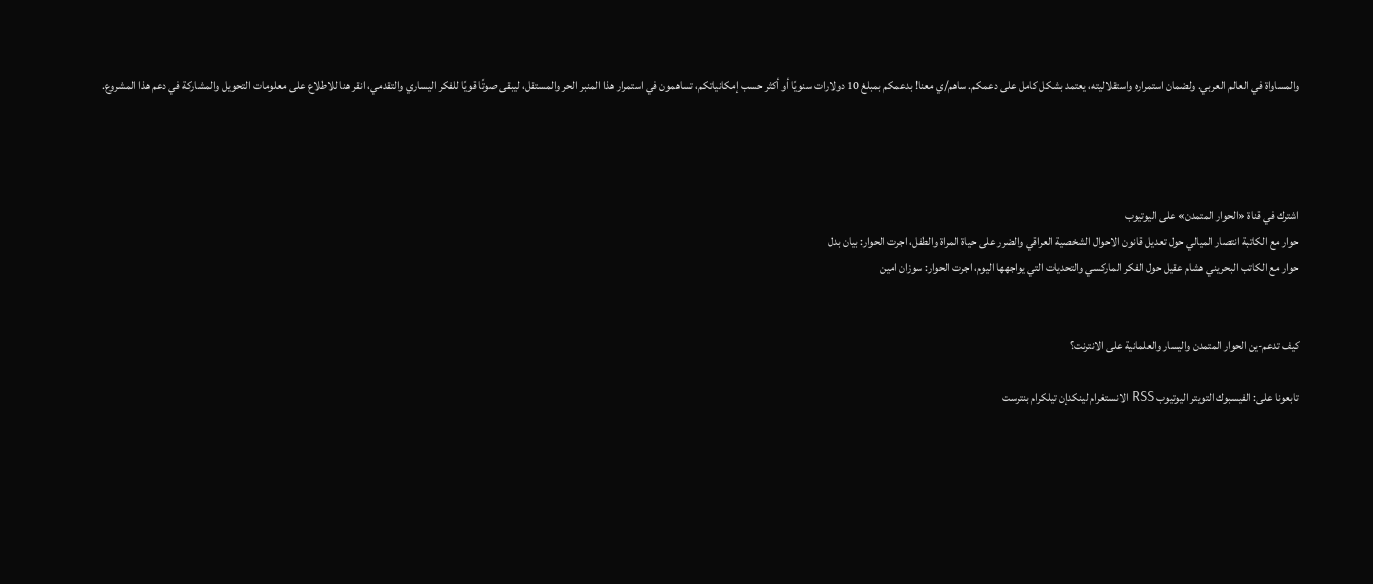والمساواة في العالم العربي. ولضمان استمراره واستقلاليته، يعتمد بشكل كامل على دعمكم. ساهم/ي معنا! بدعمكم بمبلغ 10 دولارات سنويًا أو أكثر حسب إمكانياتكم، تساهمون في استمرار هذا المنبر الحر والمستقل، ليبقى صوتًا قويًا للفكر اليساري والتقدمي، انقر هنا للاطلاع على معلومات التحويل والمشاركة في دعم هذا المشروع.




اشترك في قناة «الحوار المتمدن» على اليوتيوب
حوار مع الكاتبة انتصار الميالي حول تعديل قانون الاحوال الشخصية العراقي والضرر على حياة المراة والطفل، اجرت الحوار: بيان بدل
حوار مع الكاتب البحريني هشام عقيل حول الفكر الماركسي والتحديات التي يواجهها اليوم، اجرت الحوار: سوزان امين


كيف تدعم-ين الحوار المتمدن واليسار والعلمانية على الانترنت؟

تابعونا على: الفيسبوك التويتر اليوتيوب RSS الانستغرام لينكدإن تيلكرام بنترست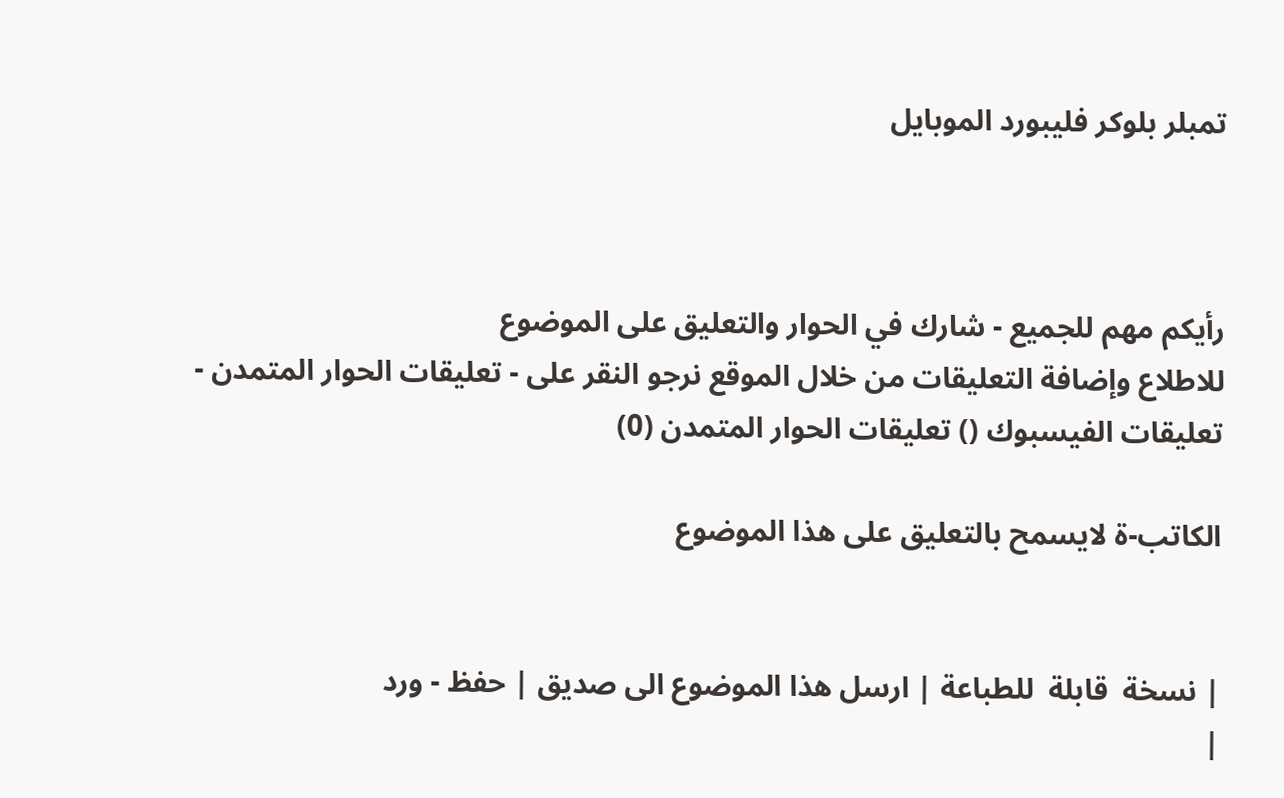تمبلر بلوكر فليبورد الموبايل



رأيكم مهم للجميع - شارك في الحوار والتعليق على الموضوع
للاطلاع وإضافة التعليقات من خلال الموقع نرجو النقر على - تعليقات الحوار المتمدن -
تعليقات الفيسبوك () تعليقات الحوار المتمدن (0)

الكاتب-ة لايسمح بالتعليق على هذا الموضوع


| نسخة  قابلة  للطباعة | ارسل هذا الموضوع الى صديق | حفظ - ورد
|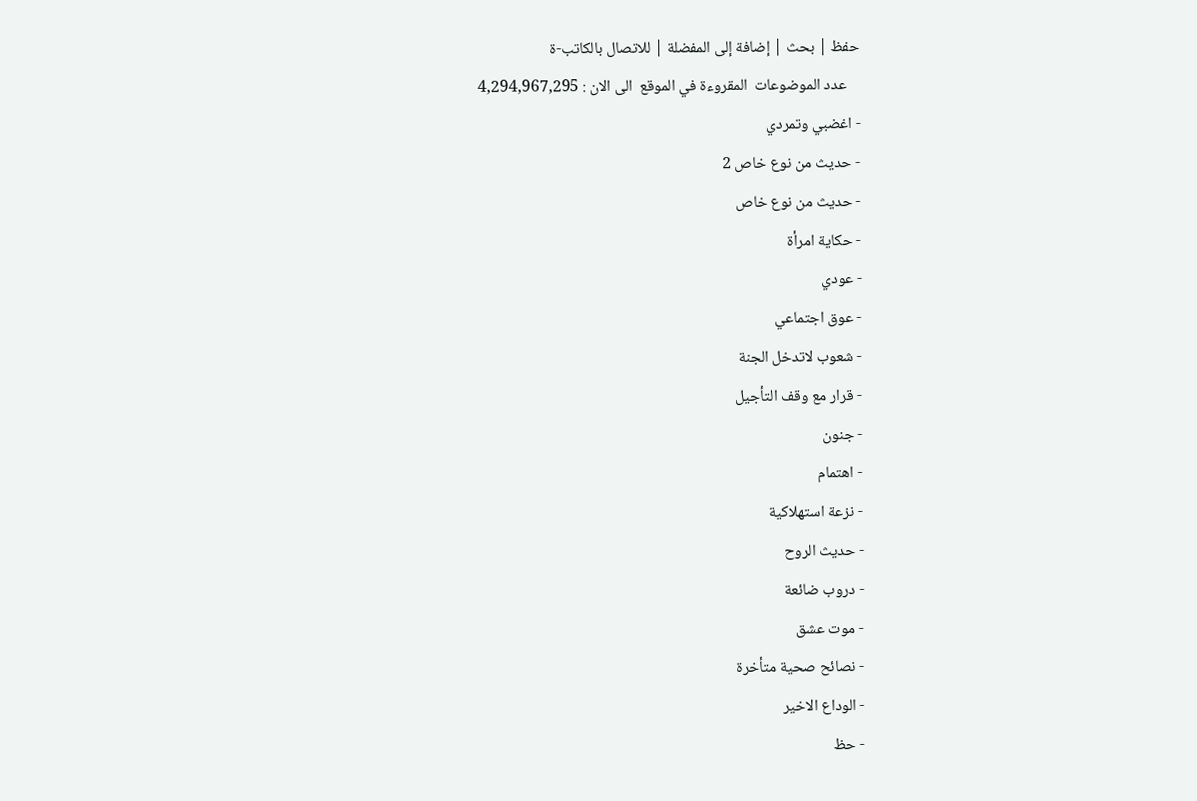حفظ | بحث | إضافة إلى المفضلة | للاتصال بالكاتب-ة
    عدد الموضوعات  المقروءة في الموقع  الى الان : 4,294,967,295
- اغضبي وتمردي
- حديث من نوع خاص 2
- حديث من نوع خاص
- حكاية امرأة
- عودي
- عوق اجتماعي
- شعوب لاتدخل الجنة
- قرار مع وقف التأجيل
- جنون
- اهتمام
- نزعة استهلاكية
- حديث الروح
- دروب ضائعة
- موت عشق
- نصائح صحية متأخرة
- الوداع الاخير
- حظ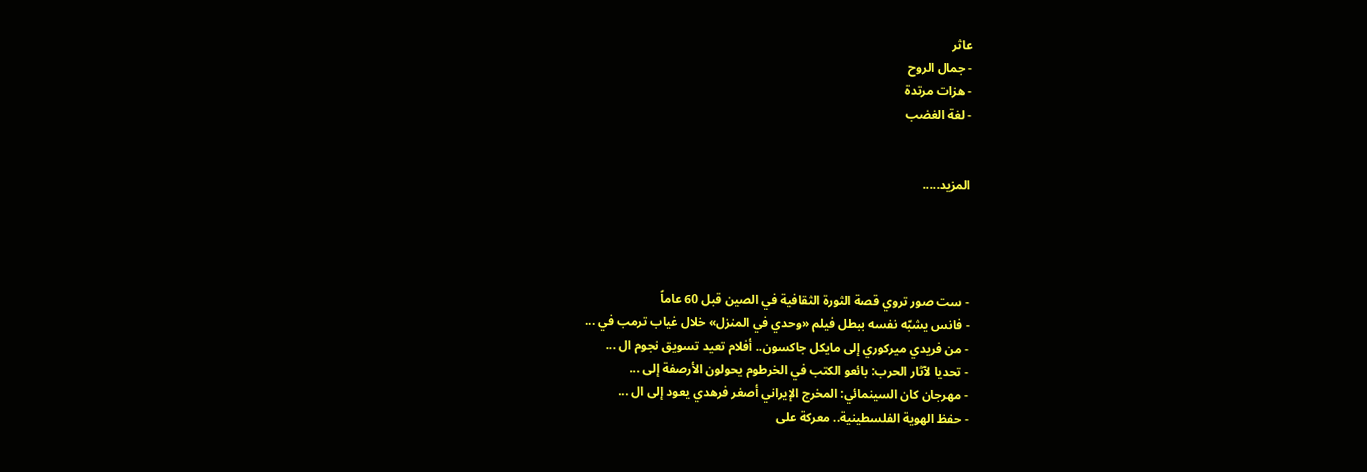عاثر
- جمال الروح
- هزات مرتدة
- لغة الغضب


المزيد.....




- ست صور تروي قصة الثورة الثقافية في الصين قبل 60 عاماً
- فانس يشبّه نفسه ببطل فيلم «وحدي في المنزل» خلال غياب ترمب في ...
- من فريدي ميركوري إلى مايكل جاكسون.. أفلام تعيد تسويق نجوم ال ...
- تحديا لآثار الحرب: بائعو الكتب في الخرطوم يحولون الأرصفة إلى ...
- مهرجان كان السينمائي: المخرج الإيراني أصغر فرهدي يعود إلى ال ...
- حفظ الهوية الفلسطينية.. معركة على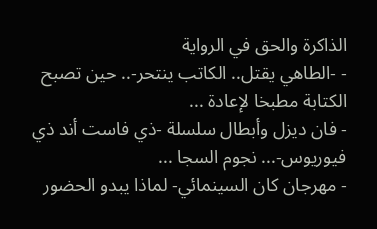الذاكرة والحق في الرواية
- -الطاهي يقتل.. الكاتب ينتحر-.. حين تصبح الكتابة مطبخا لإعادة ...
- فان ديزل وأبطال سلسلة -ذي فاست أند ذي فيوريوس-... نجوم السجا ...
- مهرجان كان السينمائي- لماذا يبدو الحضور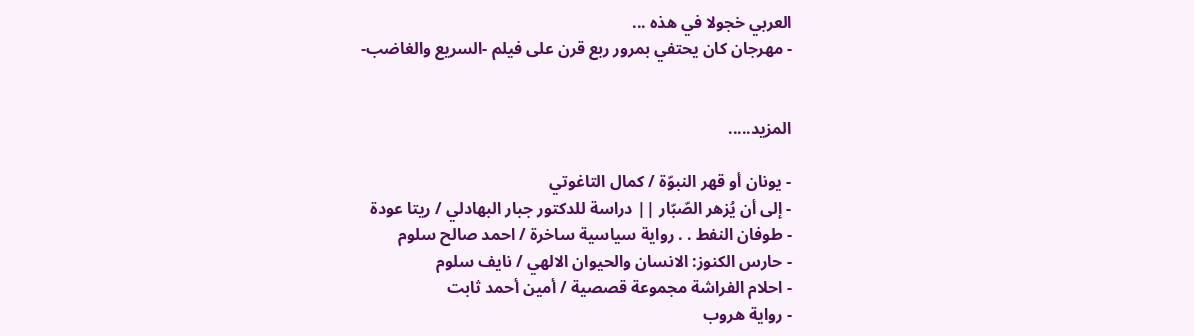العربي خجولا في هذه ...
- مهرجان كان يحتفي بمرور ربع قرن على فيلم -السريع والغاضب-


المزيد.....

- يونان أو قهر النبوّة / كمال التاغوتي
- إلى أن يُزهر الصّبّار || دراسة للدكتور جبار البهادلي / ريتا عودة
- طوفان النفط . . رواية سياسية ساخرة / احمد صالح سلوم
- حارس الكنوز: الانسان والحيوان الالهي / نايف سلوم
- احلام الفراشة مجموعة قصصية / أمين أحمد ثابت
- رواية هروب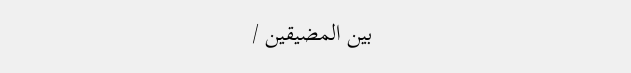بين المضيقين /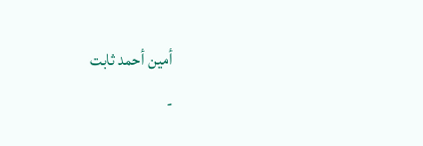أمين أحمد ثابت
-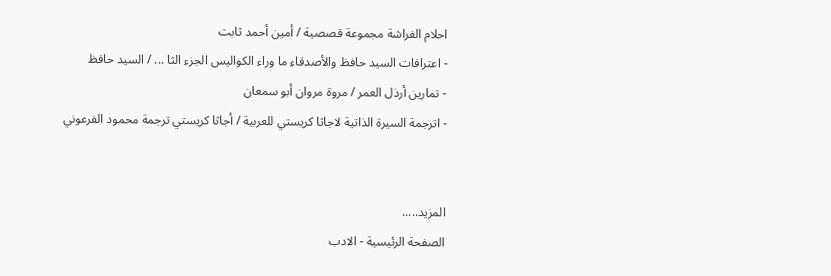احلام الفراشة مجموعة قصصية / أمين أحمد ثابت
- اعترافات السيد حافظ والأصدقاء ما وراء الكواليس الجزء الثا ... / السيد حافظ
- تمارين أرذل العمر / مروة مروان أبو سمعان
- اترجمة السيرة الذاتية لاجاثا كريستي للعربية / أجاثا كريستي ترجمة محمود الفرعوني


المزيد.....
الصفحة الرئيسية - الادب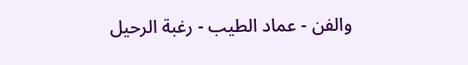والفن - عماد الطيب - رغبة الرحيل